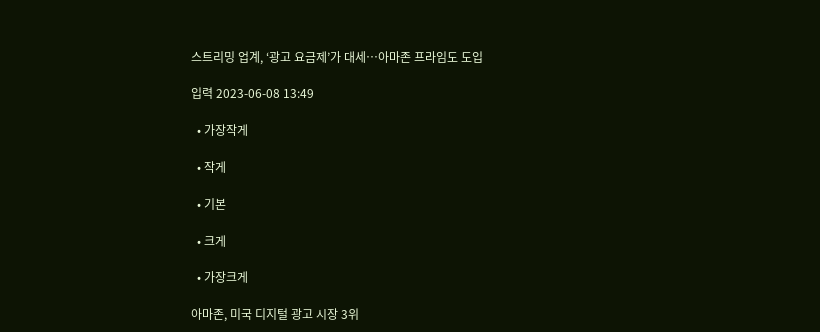스트리밍 업계, ‘광고 요금제’가 대세…아마존 프라임도 도입

입력 2023-06-08 13:49

  • 가장작게

  • 작게

  • 기본

  • 크게

  • 가장크게

아마존, 미국 디지털 광고 시장 3위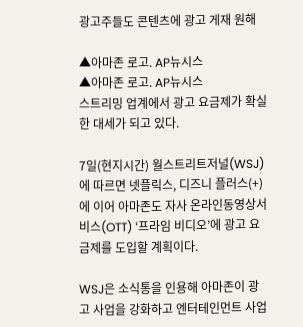광고주들도 콘텐츠에 광고 게재 원해

▲아마존 로고. AP뉴시스
▲아마존 로고. AP뉴시스
스트리밍 업계에서 광고 요금제가 확실한 대세가 되고 있다.

7일(현지시간) 월스트리트저널(WSJ)에 따르면 넷플릭스, 디즈니 플러스(+)에 이어 아마존도 자사 온라인동영상서비스(OTT) ‘프라임 비디오’에 광고 요금제를 도입할 계획이다.

WSJ은 소식통을 인용해 아마존이 광고 사업을 강화하고 엔터테인먼트 사업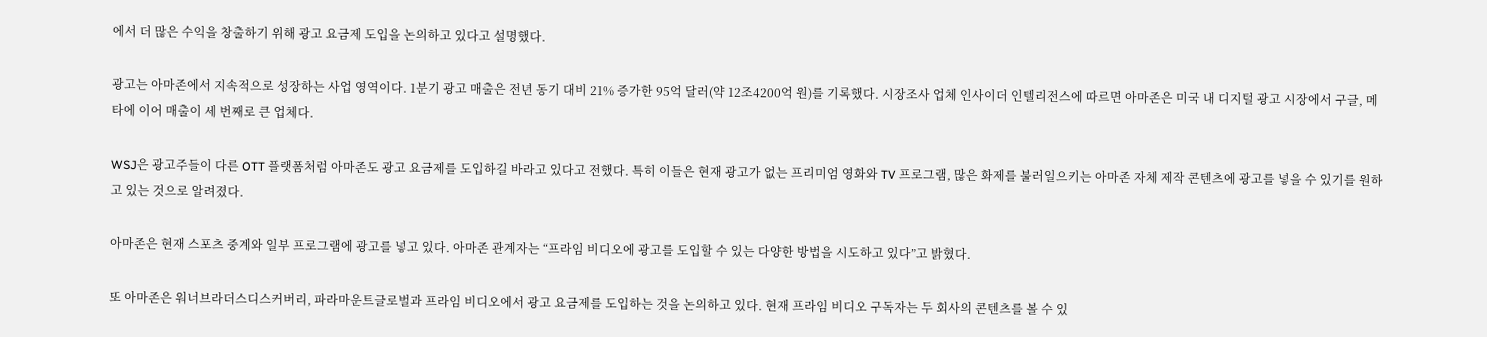에서 더 많은 수익을 창출하기 위해 광고 요금제 도입을 논의하고 있다고 설명했다.

광고는 아마존에서 지속적으로 성장하는 사업 영역이다. 1분기 광고 매출은 전년 동기 대비 21% 증가한 95억 달러(약 12조4200억 원)를 기록했다. 시장조사 업체 인사이더 인텔리전스에 따르면 아마존은 미국 내 디지털 광고 시장에서 구글, 메타에 이어 매출이 세 번째로 큰 업체다.

WSJ은 광고주들이 다른 OTT 플랫폼처럼 아마존도 광고 요금제를 도입하길 바라고 있다고 전했다. 특히 이들은 현재 광고가 없는 프리미엄 영화와 TV 프로그램, 많은 화제를 불러일으키는 아마존 자체 제작 콘텐츠에 광고를 넣을 수 있기를 원하고 있는 것으로 알려졌다.

아마존은 현재 스포츠 중계와 일부 프로그램에 광고를 넣고 있다. 아마존 관계자는 “프라임 비디오에 광고를 도입할 수 있는 다양한 방법을 시도하고 있다”고 밝혔다.

또 아마존은 워너브라더스디스커버리, 파라마운트글로벌과 프라임 비디오에서 광고 요금제를 도입하는 것을 논의하고 있다. 현재 프라임 비디오 구독자는 두 회사의 콘텐츠를 볼 수 있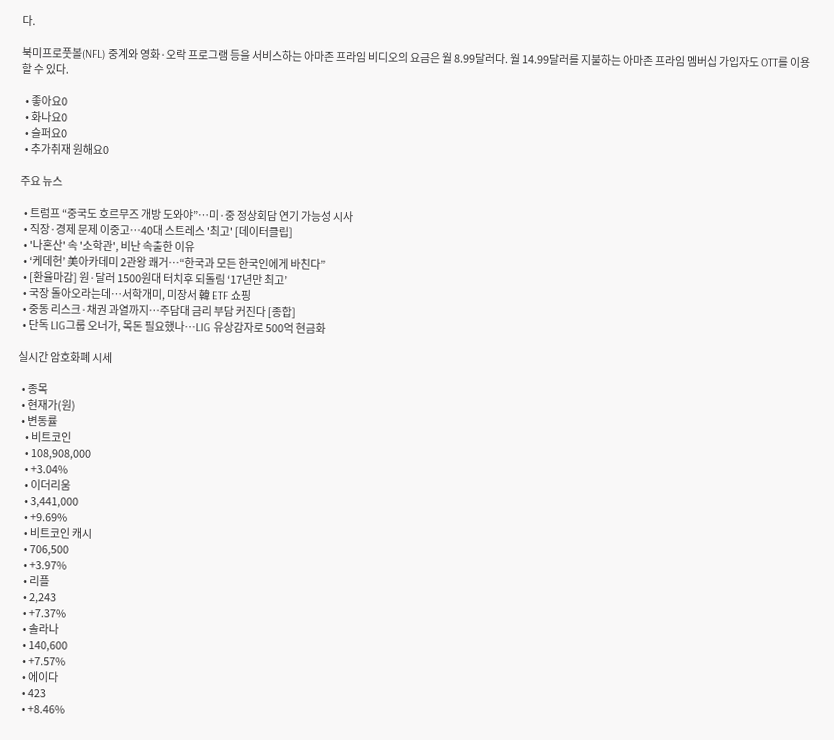다.

북미프로풋볼(NFL) 중계와 영화·오락 프로그램 등을 서비스하는 아마존 프라임 비디오의 요금은 월 8.99달러다. 월 14.99달러를 지불하는 아마존 프라임 멤버십 가입자도 OTT를 이용할 수 있다.

  • 좋아요0
  • 화나요0
  • 슬퍼요0
  • 추가취재 원해요0

주요 뉴스

  • 트럼프 “중국도 호르무즈 개방 도와야”…미·중 정상회담 연기 가능성 시사
  • 직장·경제 문제 이중고…40대 스트레스 '최고' [데이터클립]
  • '나혼산' 속 '소학관', 비난 속출한 이유
  • ‘케데헌’ 美아카데미 2관왕 쾌거⋯“한국과 모든 한국인에게 바친다”
  • [환율마감] 원·달러 1500원대 터치후 되돌림 ‘17년만 최고’
  • 국장 돌아오라는데…서학개미, 미장서 韓 ETF 쇼핑
  • 중동 리스크·채권 과열까지…주담대 금리 부담 커진다 [종합]
  • 단독 LIG그룹 오너가, 목돈 필요했나…LIG 유상감자로 500억 현금화

실시간 암호화폐 시세

  • 종목
  • 현재가(원)
  • 변동률
    • 비트코인
    • 108,908,000
    • +3.04%
    • 이더리움
    • 3,441,000
    • +9.69%
    • 비트코인 캐시
    • 706,500
    • +3.97%
    • 리플
    • 2,243
    • +7.37%
    • 솔라나
    • 140,600
    • +7.57%
    • 에이다
    • 423
    • +8.46%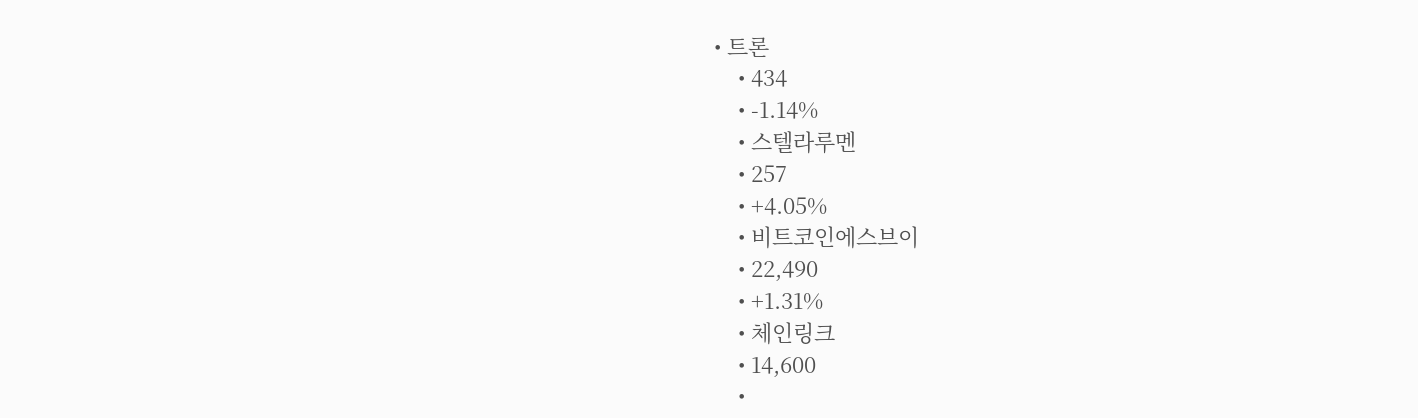• 트론
    • 434
    • -1.14%
    • 스텔라루멘
    • 257
    • +4.05%
    • 비트코인에스브이
    • 22,490
    • +1.31%
    • 체인링크
    • 14,600
    •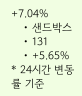+7.04%
    • 샌드박스
    • 131
    • +5.65%
* 24시간 변동률 기준